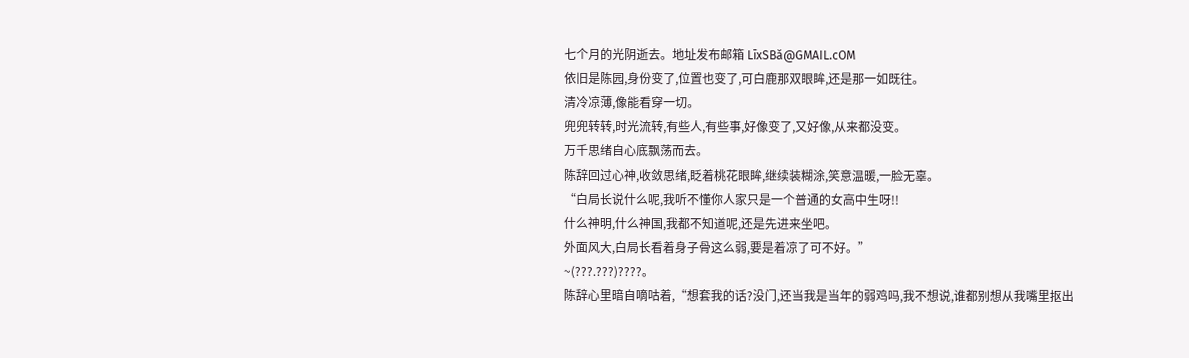七个月的光阴逝去。地址发布邮箱 LīxSBǎ@GMAIL.cOM
依旧是陈园,身份变了,位置也变了,可白鹿那双眼眸,还是那一如既往。
清冷凉薄,像能看穿一切。
兜兜转转,时光流转,有些人,有些事,好像变了,又好像,从来都没变。
万千思绪自心底飘荡而去。
陈辞回过心神,收敛思绪,眨着桃花眼眸,继续装糊涂,笑意温暖,一脸无辜。
“白局长说什么呢,我听不懂你人家只是一个普通的女高中生呀!!
什么神明,什么神国,我都不知道呢,还是先进来坐吧。
外面风大,白局长看着身子骨这么弱,要是着凉了可不好。”
~(???.???)????。
陈辞心里暗自嘀咕着,“想套我的话?没门,还当我是当年的弱鸡吗,我不想说,谁都别想从我嘴里抠出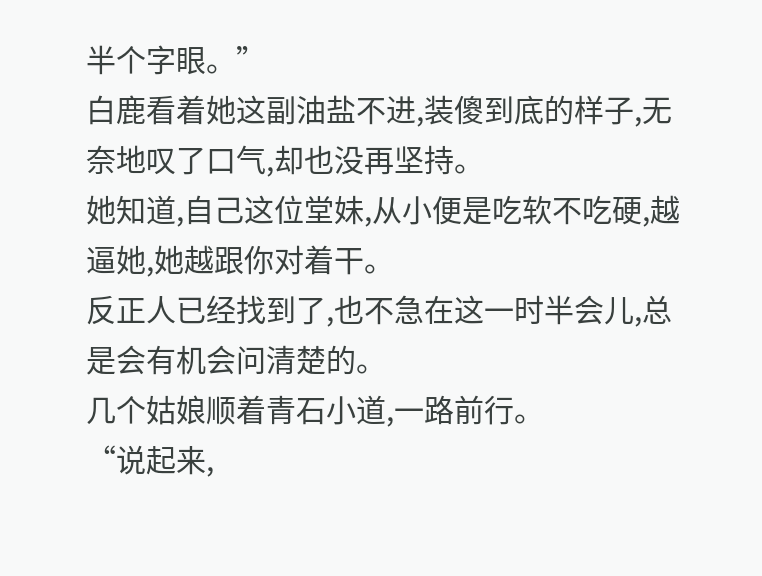半个字眼。”
白鹿看着她这副油盐不进,装傻到底的样子,无奈地叹了口气,却也没再坚持。
她知道,自己这位堂妹,从小便是吃软不吃硬,越逼她,她越跟你对着干。
反正人已经找到了,也不急在这一时半会儿,总是会有机会问清楚的。
几个姑娘顺着青石小道,一路前行。
“说起来,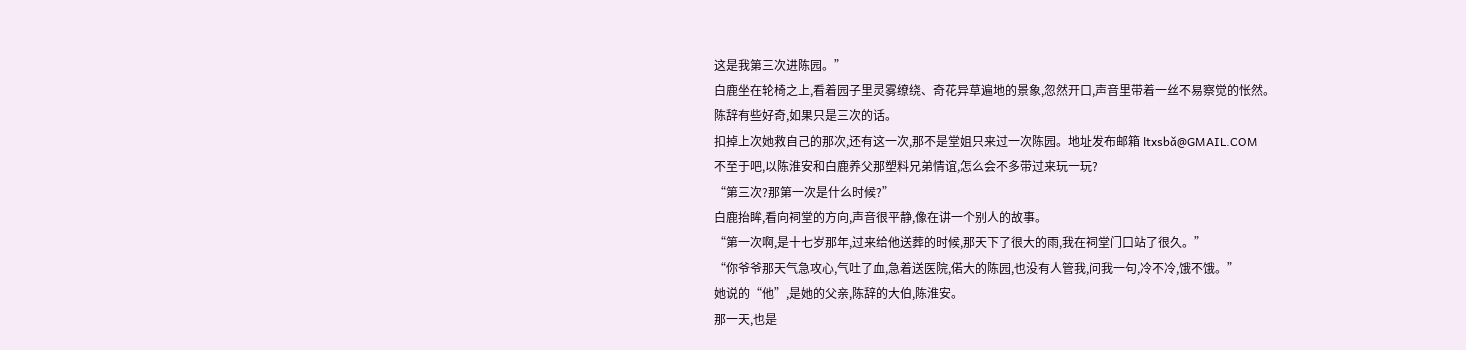这是我第三次进陈园。”
白鹿坐在轮椅之上,看着园子里灵雾缭绕、奇花异草遍地的景象,忽然开口,声音里带着一丝不易察觉的怅然。
陈辞有些好奇,如果只是三次的话。
扣掉上次她救自己的那次,还有这一次,那不是堂姐只来过一次陈园。地址发布邮箱 ltxsbǎ@GMAIL.COM
不至于吧,以陈淮安和白鹿养父那塑料兄弟情谊,怎么会不多带过来玩一玩?
“第三次?那第一次是什么时候?”
白鹿抬眸,看向祠堂的方向,声音很平静,像在讲一个别人的故事。
“第一次啊,是十七岁那年,过来给他送葬的时候,那天下了很大的雨,我在祠堂门口站了很久。”
“你爷爷那天气急攻心,气吐了血,急着送医院,偌大的陈园,也没有人管我,问我一句,冷不冷,饿不饿。”
她说的“他”,是她的父亲,陈辞的大伯,陈淮安。
那一天,也是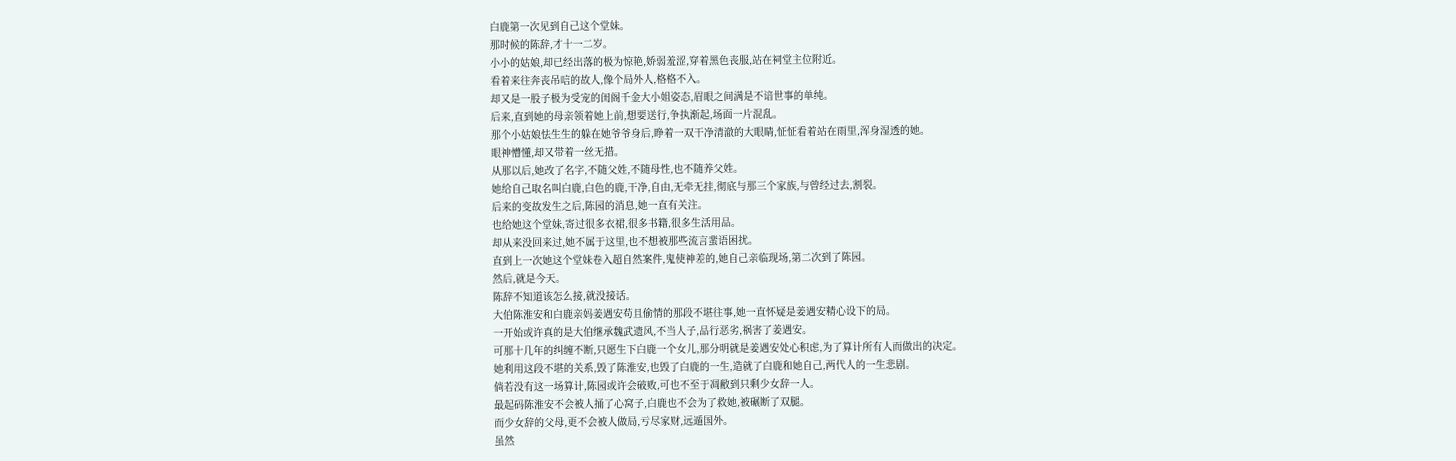白鹿第一次见到自己这个堂妹。
那时候的陈辞,才十一二岁。
小小的姑娘,却已经出落的极为惊艳,娇弱羞涩,穿着黑色丧服,站在祠堂主位附近。
看着来往奔丧吊唁的故人,像个局外人,格格不入。
却又是一股子极为受宠的闺阁千金大小姐姿态,眉眼之间满是不谙世事的单纯。
后来,直到她的母亲领着她上前,想要送行,争执渐起,场面一片混乱。
那个小姑娘怯生生的躲在她爷爷身后,睁着一双干净清澈的大眼睛,怔怔看着站在雨里,浑身湿透的她。
眼神懵懂,却又带着一丝无措。
从那以后,她改了名字,不随父姓,不随母性,也不随养父姓。
她给自己取名叫白鹿,白色的鹿,干净,自由,无牵无挂,彻底与那三个家族,与曾经过去,割裂。
后来的变故发生之后,陈园的消息,她一直有关注。
也给她这个堂妹,寄过很多衣裙,很多书籍,很多生活用品。
却从来没回来过,她不属于这里,也不想被那些流言蜚语困扰。
直到上一次她这个堂妹卷入超自然案件,鬼使神差的,她自己亲临现场,第二次到了陈园。
然后,就是今天。
陈辞不知道该怎么接,就没接话。
大伯陈淮安和白鹿亲妈姜遇安苟且偷情的那段不堪往事,她一直怀疑是姜遇安精心设下的局。
一开始或许真的是大伯继承魏武遗风,不当人子,品行恶劣,祸害了姜遇安。
可那十几年的纠缠不断,只愿生下白鹿一个女儿,那分明就是姜遇安处心积虑,为了算计所有人而做出的决定。
她利用这段不堪的关系,毁了陈淮安,也毁了白鹿的一生,造就了白鹿和她自己,两代人的一生悲剧。
倘若没有这一场算计,陈园或许会破败,可也不至于凋敝到只剩少女辞一人。
最起码陈淮安不会被人捅了心窝子,白鹿也不会为了救她,被碾断了双腿。
而少女辞的父母,更不会被人做局,亏尽家财,远遁国外。
虽然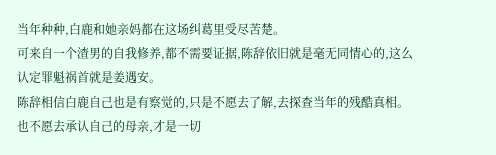当年种种,白鹿和她亲妈都在这场纠葛里受尽苦楚。
可来自一个渣男的自我修养,都不需要证据,陈辞依旧就是毫无同情心的,这么认定罪魁祸首就是姜遇安。
陈辞相信白鹿自己也是有察觉的,只是不愿去了解,去探查当年的残酷真相。
也不愿去承认自己的母亲,才是一切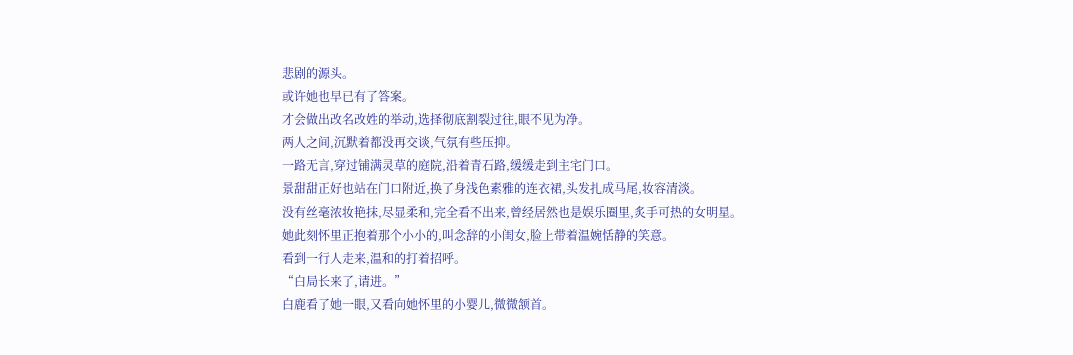悲剧的源头。
或许她也早已有了答案。
才会做出改名改姓的举动,选择彻底割裂过往,眼不见为净。
两人之间,沉默着都没再交谈,气氛有些压抑。
一路无言,穿过铺满灵草的庭院,沿着青石路,缓缓走到主宅门口。
景甜甜正好也站在门口附近,换了身浅色素雅的连衣裙,头发扎成马尾,妆容清淡。
没有丝毫浓妆艳抹,尽显柔和,完全看不出来,曾经居然也是娱乐圈里,炙手可热的女明星。
她此刻怀里正抱着那个小小的,叫念辞的小闺女,脸上带着温婉恬静的笑意。
看到一行人走来,温和的打着招呼。
“白局长来了,请进。”
白鹿看了她一眼,又看向她怀里的小婴儿,微微颔首。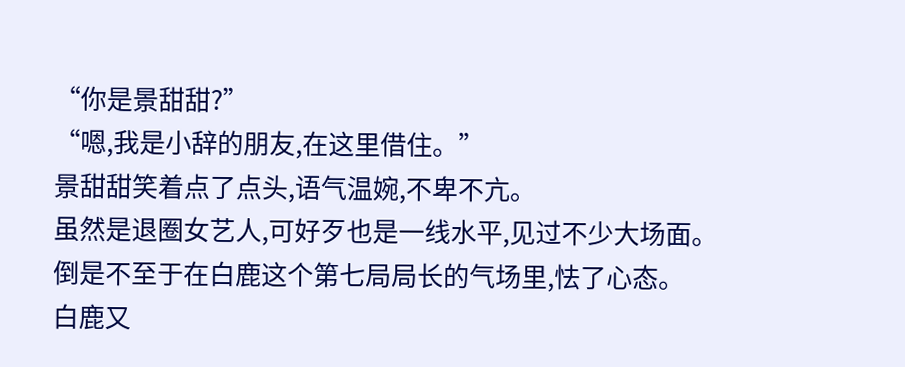“你是景甜甜?”
“嗯,我是小辞的朋友,在这里借住。”
景甜甜笑着点了点头,语气温婉,不卑不亢。
虽然是退圈女艺人,可好歹也是一线水平,见过不少大场面。
倒是不至于在白鹿这个第七局局长的气场里,怯了心态。
白鹿又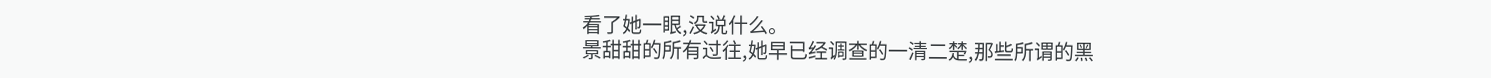看了她一眼,没说什么。
景甜甜的所有过往,她早已经调查的一清二楚,那些所谓的黑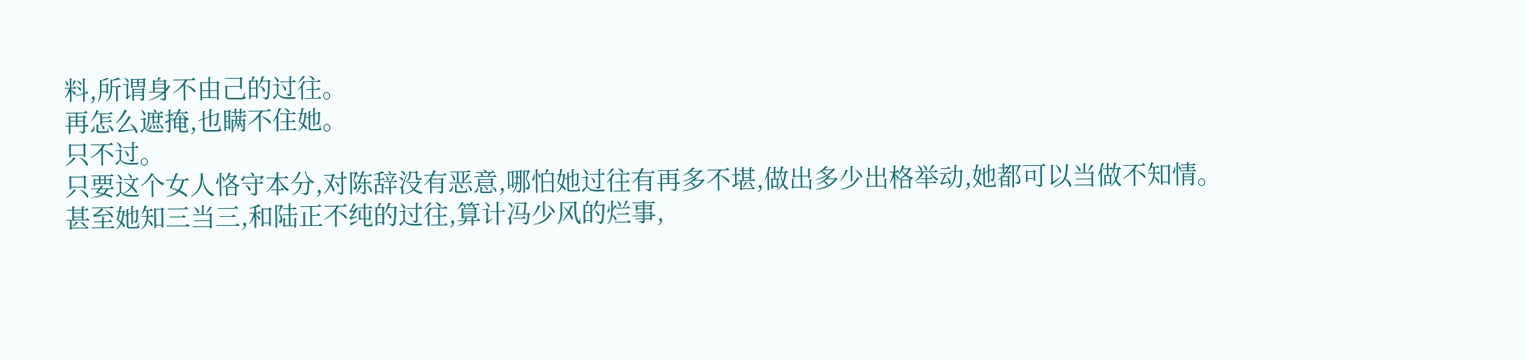料,所谓身不由己的过往。
再怎么遮掩,也瞒不住她。
只不过。
只要这个女人恪守本分,对陈辞没有恶意,哪怕她过往有再多不堪,做出多少出格举动,她都可以当做不知情。
甚至她知三当三,和陆正不纯的过往,算计冯少风的烂事,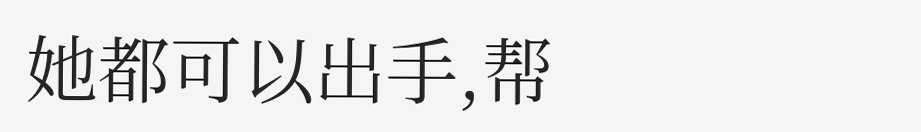她都可以出手,帮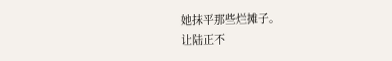她抹平那些烂摊子。
让陆正不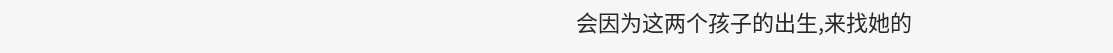会因为这两个孩子的出生,来找她的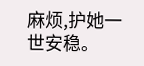麻烦,护她一世安稳。